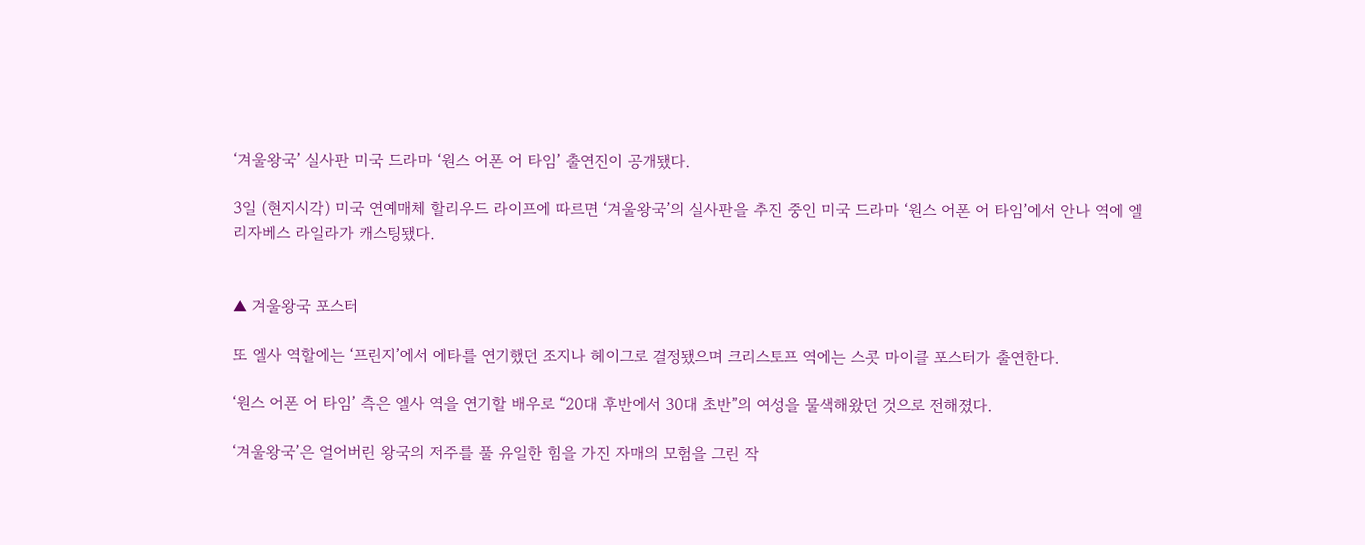‘겨울왕국’ 실사판 미국 드라마 ‘원스 어폰 어 타임’ 출연진이 공개됐다.

3일 (현지시각) 미국 연예매체 할리우드 라이프에 따르면 ‘겨울왕국’의 실사판을 추진 중인 미국 드라마 ‘원스 어폰 어 타임’에서 안나 역에 엘리자베스 라일라가 캐스팅됐다.


▲ 겨울왕국 포스터

또 엘사 역할에는 ‘프린지’에서 에타를 연기했던 조지나 헤이그로 결정됐으며 크리스토프 역에는 스콧 마이클 포스터가 출연한다.

‘원스 어폰 어 타임’ 측은 엘사 역을 연기할 배우로 “20대 후반에서 30대 초반”의 여성을 물색해왔던 것으로 전해졌다.

‘겨울왕국’은 얼어버린 왕국의 저주를 풀 유일한 힘을 가진 자매의 모험을 그린 작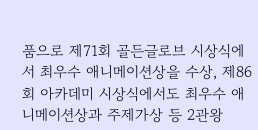품으로 제71회 골든글로브 시상식에서 최우수 애니메이션상을 수상, 제86회 아카데미 시상식에서도 최우수 애니메이션상과 주제가상 등 2관왕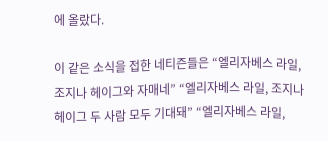에 올랐다.

이 같은 소식을 접한 네티즌들은 “엘리자베스 라일, 조지나 헤이그와 자매네” “엘리자베스 라일, 조지나 헤이그 두 사람 모두 기대돼” “엘리자베스 라일,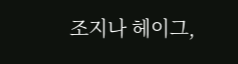조지나 헤이그,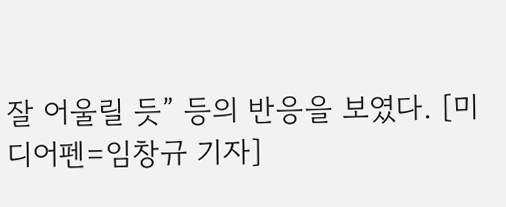잘 어울릴 듯” 등의 반응을 보였다. [미디어펜=임창규 기자]